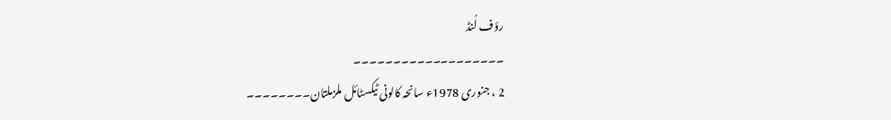رؤف لُنڈ
۔۔۔۔۔۔۔۔۔۔۔۔۔۔۔۔۔۔۔
2 ، جنوری 1978ء سانحہ کالونی ٹیکسٹائل ملزملتان۔۔۔۔۔۔۔۔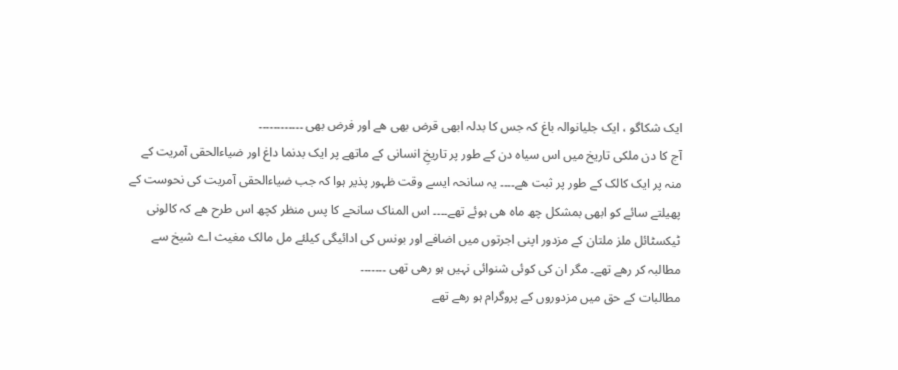ایک شکاگو ، ایک جلیانوالہ باغ کہ جس کا بدلہ ابھی قرض بھی ھے اور فرض بھی ۔۔۔۔۔۔۔۔۔۔۔۔
آج کا دن ملکی تاریخ میں اس سیاہ دن کے طور پر تاریخِ انسانی کے ماتھے پر ایک بدنما داغ اور ضیاءالحقی آمریت کے منہ پر ایک کالک کے طور پر ثبت ھے۔۔۔۔ یہ سانحہ ایسے وقت ظہور پذیر ہوا کہ جب ضیاءالحقی آمریت کی نحوست کے پھیلتے سائے کو ابھی بمشکل چھ ماہ ھی ہوئے تھے۔۔۔۔ اس المناک سانحے کا پس منظر کچھ اس طرح ھے کہ کالونی ٹیکسٹائل ملز ملتان کے مزدور اپنی اجرتوں میں اضافے اور بونس کی ادائیگی کیلئے مل مالک مغیث اے شیخ سے مطالبہ کر رھے تھے۔ مگر ان کی کوئی شنوائی نہیں ہو رھی تھی ۔۔۔۔۔۔۔
مطالبات کے حق میں مزدوروں کے پروگرام ہو رھے تھے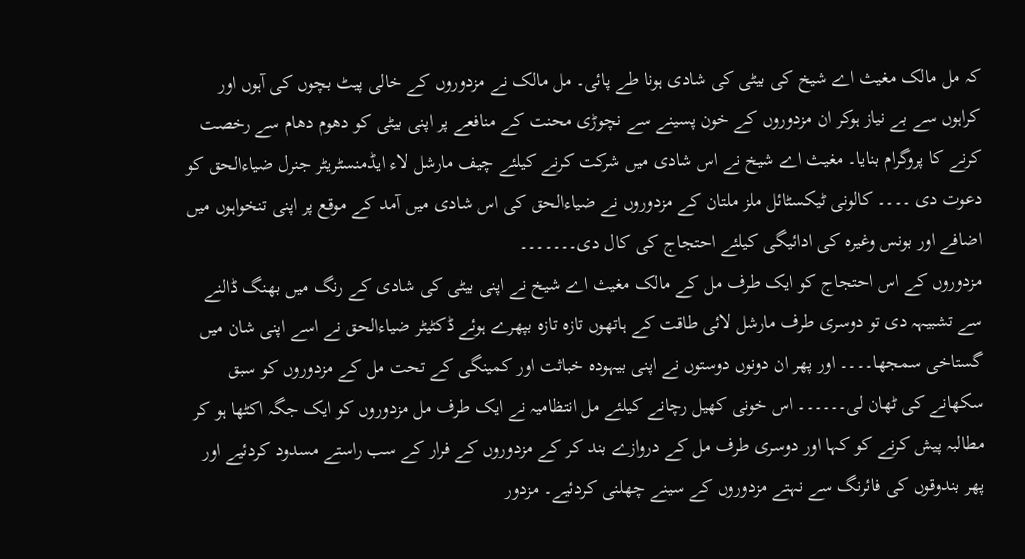کہ مل مالک مغیث اے شیخ کی بیٹی کی شادی ہونا طے پائی۔ مل مالک نے مزدوروں کے خالی پیٹ بچوں کی آہوں اور کراہوں سے بے نیاز ہوکر ان مزدوروں کے خون پسینے سے نچوڑی محنت کے منافعے پر اپنی بیٹی کو دھوم دھام سے رخصت کرنے کا پروگرام بنایا۔ مغیث اے شیخ نے اس شادی میں شرکت کرنے کیلئے چیف مارشل لاء ایڈمنسٹریٹر جنرل ضیاءالحق کو دعوت دی ۔۔۔۔ کالونی ٹیکسٹائل ملز ملتان کے مزدوروں نے ضیاءالحق کی اس شادی میں آمد کے موقع پر اپنی تنخواہوں میں اضافے اور بونس وغیرہ کی ادائیگی کیلئے احتجاج کی کال دی۔۔۔۔۔۔۔
مزدوروں کے اس احتجاج کو ایک طرف مل کے مالک مغیث اے شیخ نے اپنی بیٹی کی شادی کے رنگ میں بھنگ ڈالنے سے تشبیہہ دی تو دوسری طرف مارشل لائی طاقت کے ہاتھوں تازہ تازہ بپھرے ہوئے ڈکٹیٹر ضیاءالحق نے اسے اپنی شان میں گستاخی سمجھا۔۔۔۔ اور پھر ان دونوں دوستوں نے اپنی بیہودہ خباثت اور کمینگی کے تحت مل کے مزدوروں کو سبق سکھانے کی ٹھان لی۔۔۔۔۔۔ اس خونی کھیل رچانے کیلئے مل انتظامیہ نے ایک طرف مل مزدوروں کو ایک جگہ اکٹھا ہو کر مطالبہ پیش کرنے کو کہا اور دوسری طرف مل کے دروازے بند کر کے مزدوروں کے فرار کے سب راستے مسدود کردئیے اور پھر بندوقوں کی فائرنگ سے نہتے مزدوروں کے سینے چھلنی کردئیے۔ مزدور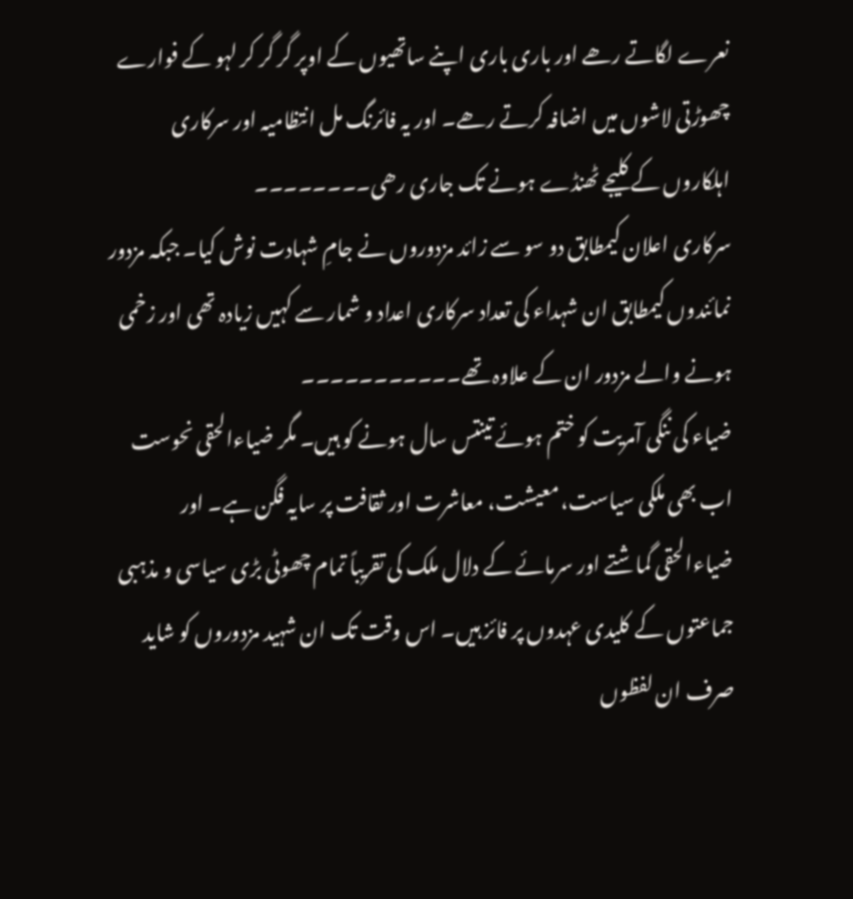نعرے لگاتے رھے اور باری باری اپنے ساتھیوں کے اوپر گر گر کر لہو کے فوارے چھوڑتی لاشوں میں اضافہ کرتے رھے۔ اور یہ فائرنگ مل انتظامیہ اور سرکاری اہلکاروں کے کلیجے ٹھنڈے ہونے تک جاری رھی۔۔۔۔۔۔۔۔
سرکاری اعلان کیمطابق دو سو سے زائد مزدوروں نے جامِ شہادت نوش کیا۔ جبکہ مزدور نمائندوں کیمطابق ان شہداء کی تعداد سرکاری اعداد و شمار سے کہیں زیادہ تھی اور زخمی ہونے والے مزدور ان کے علاوہ تھے۔۔۔۔۔۔۔۔۔۔۔
ضیاء کی ننگی آمریت کو ختم ہوئے تینتس سال ہونے کو ہیں۔ مگر ضیاءالحقی نحوست اب بھی ملکی سیاست، معیشت، معاشرت اور ثقافت پر سایہ فگن ہے۔ اور ضیاءالحقی گماشتے اور سرمائے کے دلال ملک کی تقریباً تمام چھوٹی بڑی سیاسی و مذہبی جماعتوں کے کلیدی عہدوں پر فائز ہیں۔ اس وقت تک ان شہید مزدوروں کو شاید صرف ان لفظوں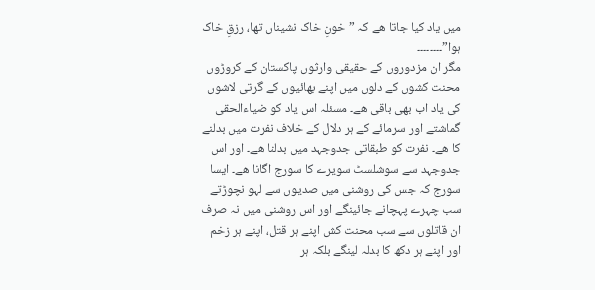میں یاد کیا جاتا ھے کہ ” خونِ خاک نشیناں تھا، رزقِ خاک ہوا”۔۔۔۔۔۔۔۔
مگر ان مزدوروں کے حقیقی وارثوں پاکستان کے کروڑوں محنت کشوں کے دلوں میں اپنے بھائیوں کے گرتی لاشوں کی یاد اب بھی باقی ھے۔ مسئلہ اس یاد کو ضیاءالحقی گماشتے اور سرمائے کے ہر دلال کے خلاف نفرت میں بدلنے کا ھے۔ نفرت کو طبقاتی جدوجہد میں بدلنا ھے۔ اور اس جدوجہد سے سوشلسٹ سویرے کا سورج اگانا ھے۔ ایسا سورج کہ جس کی روشنی میں صدیوں سے لہو نچوڑتے سب چہرے پہچانے جائینگے اور اس روشنی میں نہ صرف ان قاتلوں سے سب محنت کش اپنے ہر قتل، اپنے ہر زخم اور اپنے ہر دکھ کا بدلہ لینگے بلکہ ہر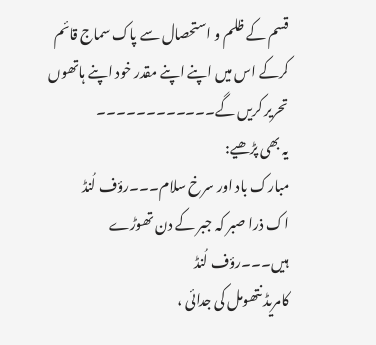قسم کے ظلم و استحصال سے پاک سماج قائم کرکے اس میں اپنے اپنے مقدر خود اپنے ہاتھوں تحریر کریں گے۔۔۔۔۔۔۔۔۔۔۔۔
یہ بھی پڑھیے:
مبارک باد اور سرخ سلام۔۔۔رؤف لُنڈ
اک ذرا صبر کہ جبر کے دن تھوڑے ہیں۔۔۔رؤف لُنڈ
کامریڈ نتھومل کی جدائی ،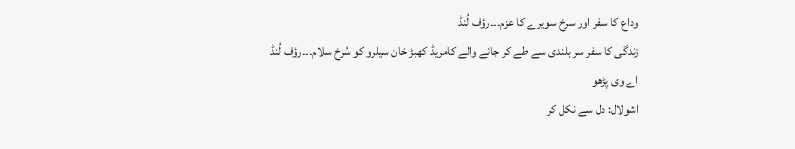وداع کا سفر اور سرخ سویرے کا عزم۔۔۔رؤف لُنڈ
زندگی کا سفر سر بلندی سے طے کر جانے والے کامریڈ کھبڑ خان سیلرو کو سُرخ سلام۔۔۔رؤف لُنڈ
اے وی پڑھو
اشولال: دل سے نکل کر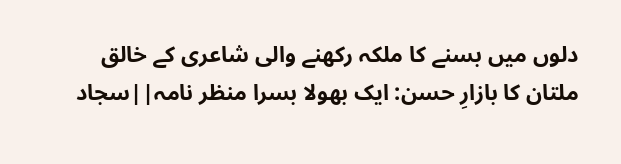دلوں میں بسنے کا ملکہ رکھنے والی شاعری کے خالق
ملتان کا بازارِ حسن: ایک بھولا بسرا منظر نامہ||سجاد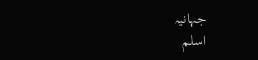جہانیہ
اسلم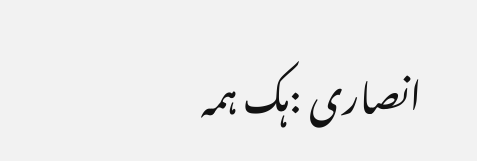انصاری :ہک ہمہ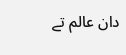دان عالم تے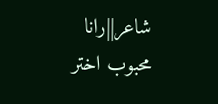شاعر||رانا محبوب اختر